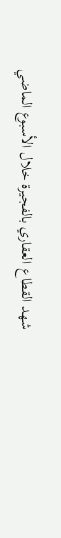شهد القطاع العقاري بالفجيرة خلال الأسبوع الماضي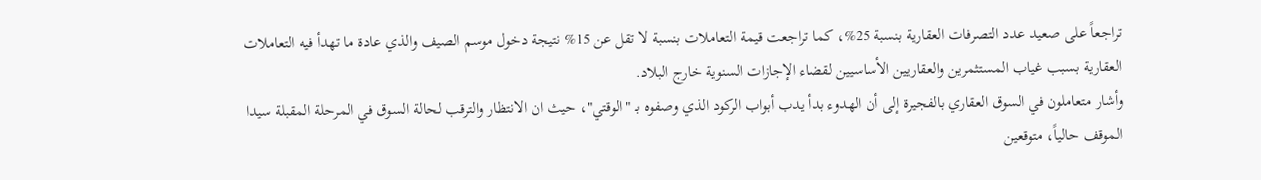تراجعاً على صعيد عدد التصرفات العقارية بنسبة 25%، كما تراجعت قيمة التعاملات بنسبة لا تقل عن 15% نتيجة دخول موسم الصيف والذي عادة ما تهدأ فيه التعاملات العقارية بسبب غياب المستثمرين والعقاريين الأساسيين لقضاء الإجازات السنوية خارج البلاد.
وأشار متعاملون في السوق العقاري بالفجيرة إلى أن الهدوء بدأ يدب أبواب الركود الذي وصفوه بـ "الوقتي"، حيث ان الانتظار والترقب لحالة السوق في المرحلة المقبلة سيدا الموقف حالياً، متوقعين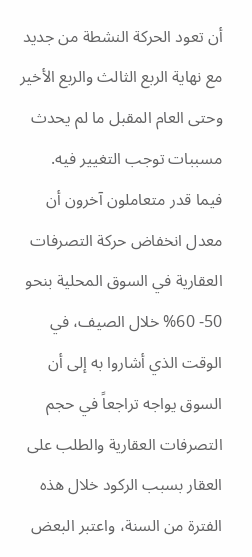أن تعود الحركة النشطة من جديد مع نهاية الربع الثالث والربع الأخير وحتى العام المقبل ما لم يحدث مسببات توجب التغيير فيه.
فيما قدر متعاملون آخرون أن معدل انخفاض حركة التصرفات العقارية في السوق المحلية بنحو 50- 60% خلال الصيف، في الوقت الذي أشاروا به إلى أن السوق يواجه تراجعاً في حجم التصرفات العقارية والطلب على العقار بسبب الركود خلال هذه الفترة من السنة، واعتبر البعض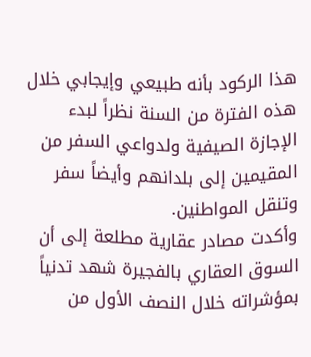هذا الركود بأنه طبيعي وإيجابي خلال هذه الفترة من السنة نظراً لبدء الإجازة الصيفية ولدواعي السفر من المقيمين إلى بلدانهم وأيضاً سفر وتنقل المواطنين.
وأكدت مصادر عقارية مطلعة إلى أن السوق العقاري بالفجيرة شهد تدنياً بمؤشراته خلال النصف الأول من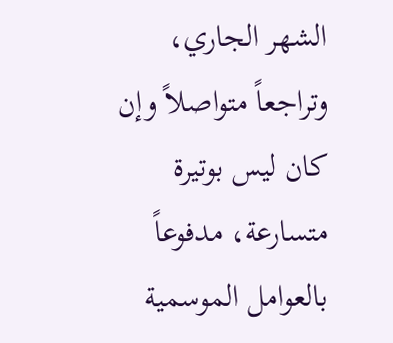الشهر الجاري، وتراجعاً متواصلاً وإن كان ليس بوتيرة متسارعة، مدفوعاً بالعوامل الموسمية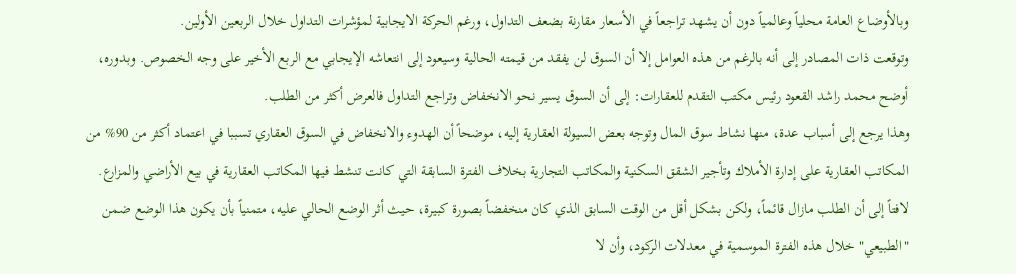وبالأوضاع العامة محلياً وعالمياً دون أن يشهد تراجعاً في الأسعار مقارنة بضعف التداول، ورغم الحركة الايجابية لمؤشرات التداول خلال الربعين الأولين.
وتوقعت ذات المصادر إلى أنه بالرغم من هذه العوامل إلا أن السوق لن يفقد من قيمته الحالية وسيعود إلى انتعاشه الإيجابي مع الربع الأخير على وجه الخصوص. وبدوره، أوضح محمد راشد القعود رئيس مكتب التقدم للعقارات: إلى أن السوق يسير نحو الانخفاض وتراجع التداول فالعرض أكثر من الطلب.
وهذا يرجع إلى أسباب عدة، منها نشاط سوق المال وتوجه بعض السيولة العقارية إليه، موضحاً أن الهدوء والانخفاض في السوق العقاري تسببا في اعتماد أكثر من 90% من المكاتب العقارية على إدارة الأملاك وتأجير الشقق السكنية والمكاتب التجارية بخلاف الفترة السابقة التي كانت تنشط فيها المكاتب العقارية في بيع الأراضي والمزارع.
لافتاً إلى أن الطلب مازال قائماً، ولكن بشكل أقل من الوقت السابق الذي كان منخفضاً بصورة كبيرة، حيث أثر الوضع الحالي عليه، متمنياً بأن يكون هذا الوضع ضمن "الطبيعي" خلال هذه الفترة الموسمية في معدلات الركود، وأن لا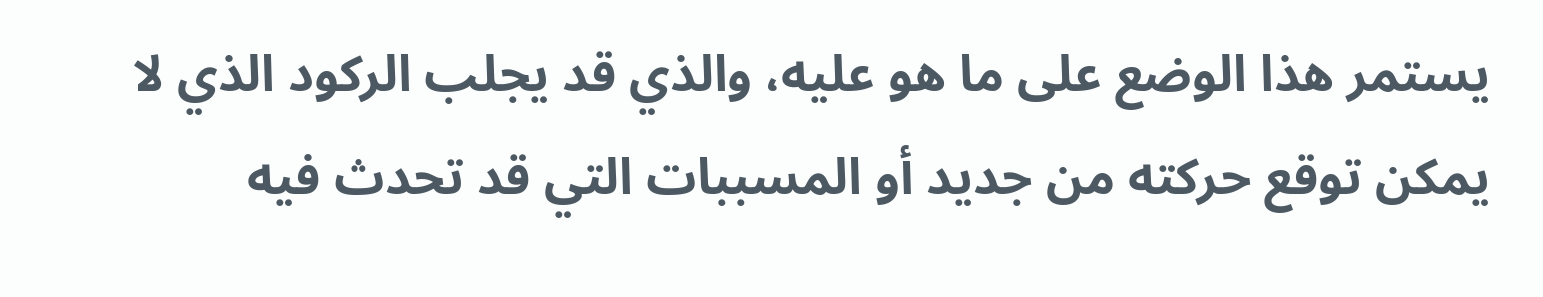يستمر هذا الوضع على ما هو عليه، والذي قد يجلب الركود الذي لا يمكن توقع حركته من جديد أو المسببات التي قد تحدث فيه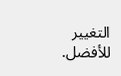التغيير للأفضل.